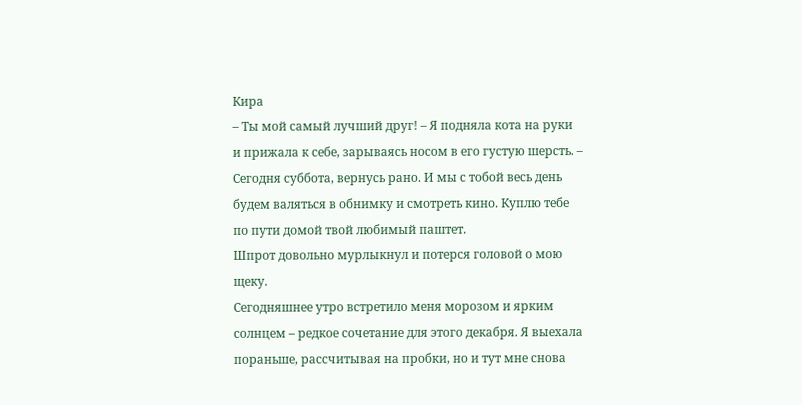Кира
– Ты мой самый лучший друг! – Я подняла кота на руки и прижала к себе, зарываясь носом в его густую шерсть. – Сегодня суббота, вернусь рано. И мы с тобой весь день будем валяться в обнимку и смотреть кино. Куплю тебе по пути домой твой любимый паштет.
Шпрот довольно мурлыкнул и потерся головой о мою щеку.
Сегодняшнее утро встретило меня морозом и ярким солнцем – редкое сочетание для этого декабря. Я выехала пораньше, рассчитывая на пробки, но и тут мне снова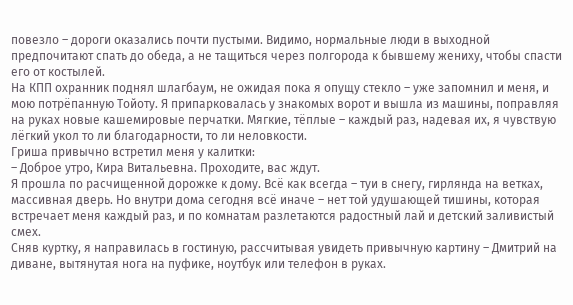повезло – дороги оказались почти пустыми. Видимо, нормальные люди в выходной предпочитают спать до обеда, а не тащиться через полгорода к бывшему жениху, чтобы спасти его от костылей.
На КПП охранник поднял шлагбаум, не ожидая пока я опущу стекло – уже запомнил и меня, и мою потрёпанную Тойоту. Я припарковалась у знакомых ворот и вышла из машины, поправляя на руках новые кашемировые перчатки. Мягкие, тёплые – каждый раз, надевая их, я чувствую лёгкий укол то ли благодарности, то ли неловкости.
Гриша привычно встретил меня у калитки:
– Доброе утро, Кира Витальевна. Проходите, вас ждут.
Я прошла по расчищенной дорожке к дому. Всё как всегда – туи в снегу, гирлянда на ветках, массивная дверь. Но внутри дома сегодня всё иначе – нет той удушающей тишины, которая встречает меня каждый раз, и по комнатам разлетаются радостный лай и детский заливистый смех.
Сняв куртку, я направилась в гостиную, рассчитывая увидеть привычную картину – Дмитрий на диване, вытянутая нога на пуфике, ноутбук или телефон в руках.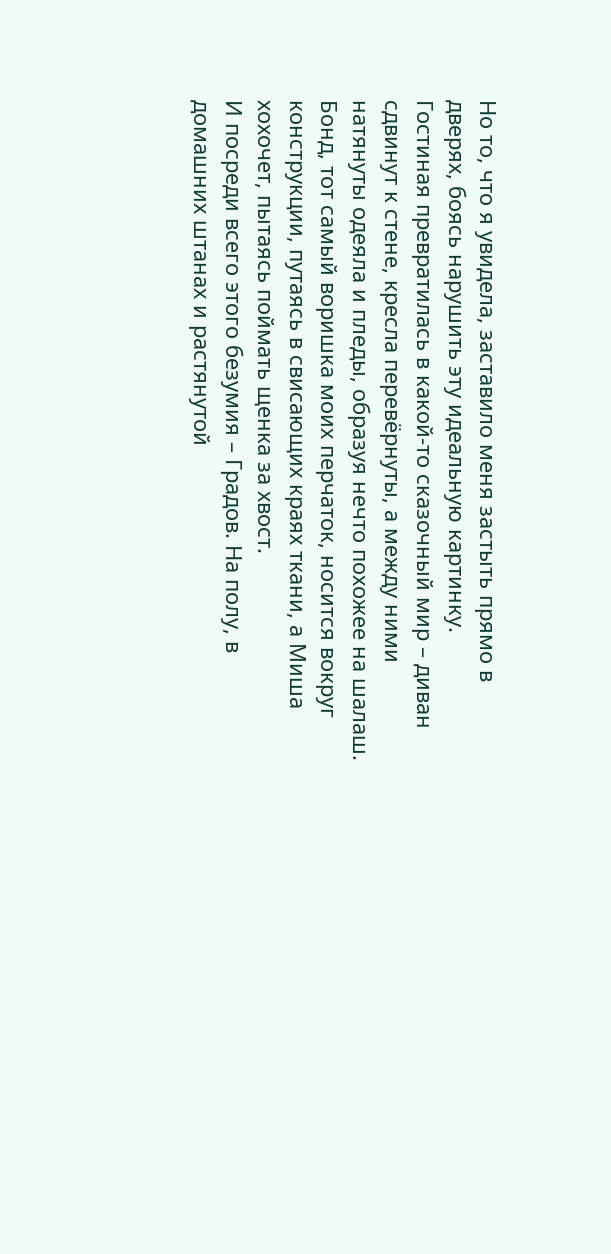Но то, что я увидела, заставило меня застыть прямо в дверях, боясь нарушить эту идеальную картинку.
Гостиная превратилась в какой-то сказочный мир – диван сдвинут к стене, кресла перевёрнуты, а между ними натянуты одеяла и пледы, образуя нечто похожее на шалаш. Бонд, тот самый воришка моих перчаток, носится вокруг конструкции, путаясь в свисающих краях ткани, а Миша хохочет, пытаясь поймать щенка за хвост.
И посреди всего этого безумия – Градов. На полу, в домашних штанах и растянутой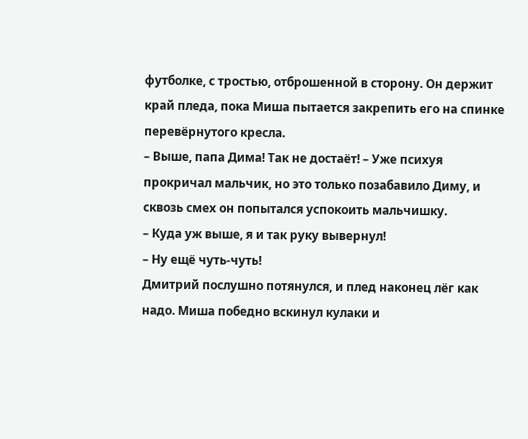футболке, с тростью, отброшенной в сторону. Он держит край пледа, пока Миша пытается закрепить его на спинке перевёрнутого кресла.
– Выше, папа Дима! Так не достаёт! – Уже психуя прокричал мальчик, но это только позабавило Диму, и сквозь смех он попытался успокоить мальчишку.
– Куда уж выше, я и так руку вывернул!
– Ну ещё чуть-чуть!
Дмитрий послушно потянулся, и плед наконец лёг как надо. Миша победно вскинул кулаки и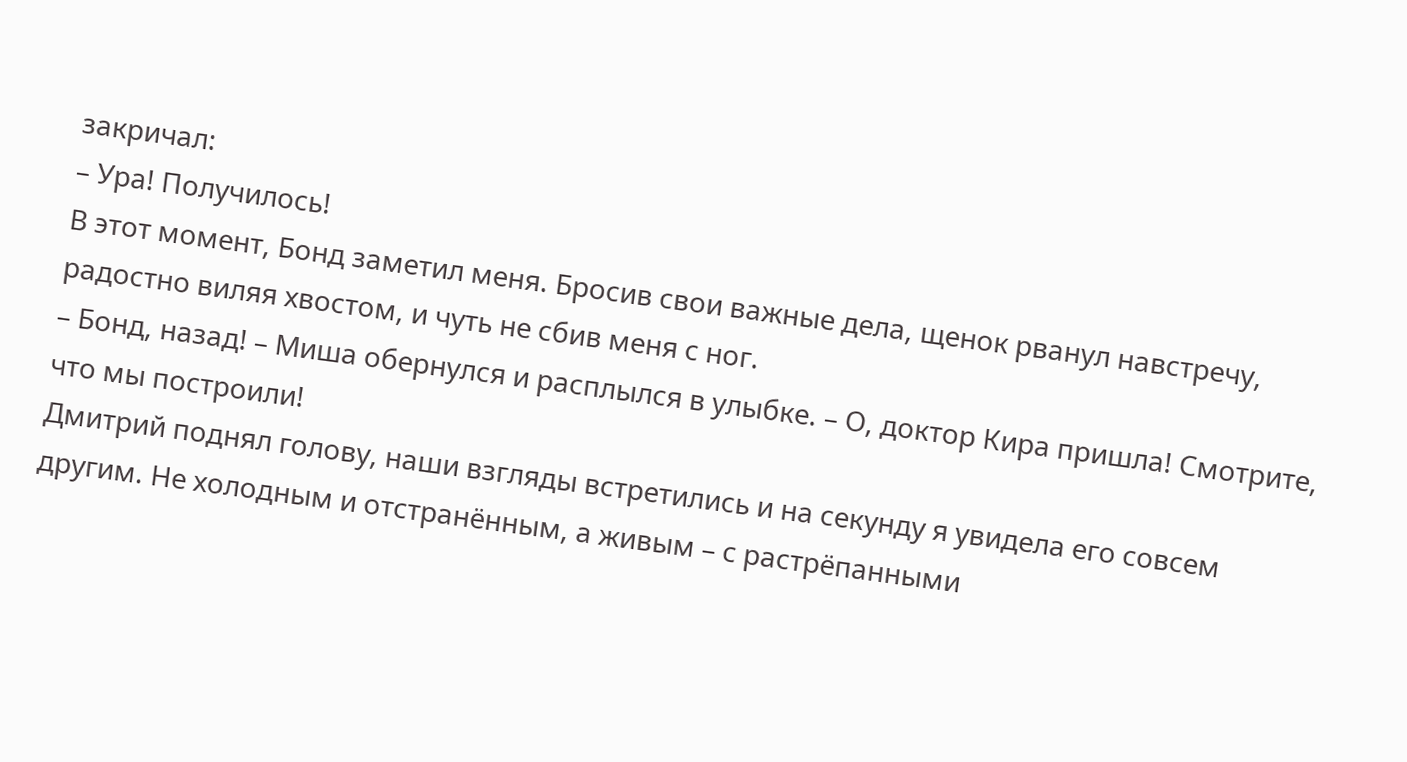закричал:
– Ура! Получилось!
В этот момент, Бонд заметил меня. Бросив свои важные дела, щенок рванул навстречу, радостно виляя хвостом, и чуть не сбив меня с ног.
– Бонд, назад! – Миша обернулся и расплылся в улыбке. – О, доктор Кира пришла! Смотрите, что мы построили!
Дмитрий поднял голову, наши взгляды встретились и на секунду я увидела его совсем другим. Не холодным и отстранённым, а живым – с растрёпанными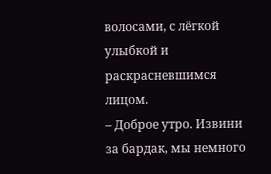волосами, с лёгкой улыбкой и раскрасневшимся лицом.
– Доброе утро. Извини за бардак, мы немного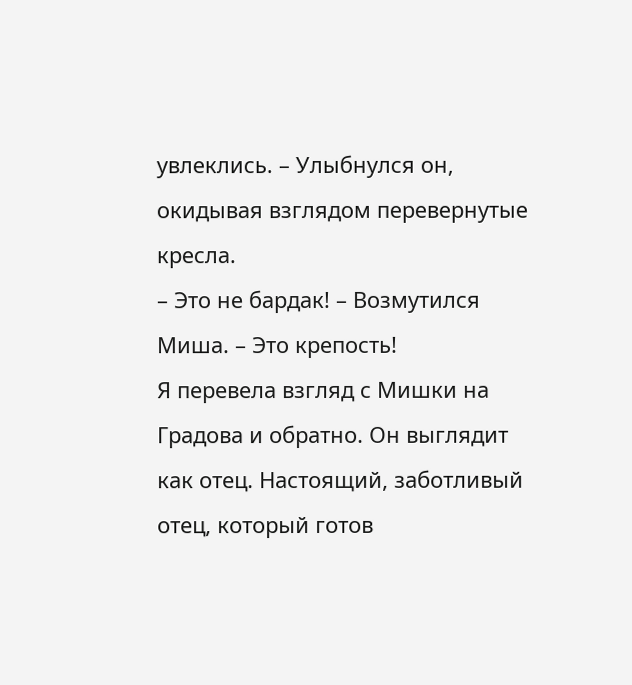увлеклись. – Улыбнулся он, окидывая взглядом перевернутые кресла.
– Это не бардак! – Возмутился Миша. – Это крепость!
Я перевела взгляд с Мишки на Градова и обратно. Он выглядит как отец. Настоящий, заботливый отец, который готов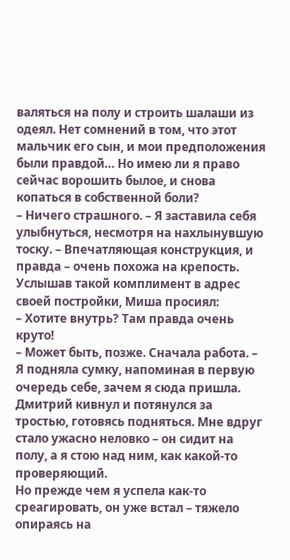валяться на полу и строить шалаши из одеял. Нет сомнений в том, что этот мальчик его сын, и мои предположения были правдой… Но имею ли я право сейчас ворошить былое, и снова копаться в собственной боли?
– Ничего страшного. – Я заставила себя улыбнуться, несмотря на нахлынувшую тоску. – Впечатляющая конструкция, и правда – очень похожа на крепость.
Услышав такой комплимент в адрес своей постройки, Миша просиял:
– Хотите внутрь? Там правда очень круто!
– Может быть, позже. Сначала работа. – Я подняла сумку, напоминая в первую очередь себе, зачем я сюда пришла.
Дмитрий кивнул и потянулся за тростью, готовясь подняться. Мне вдруг стало ужасно неловко – он сидит на полу, а я стою над ним, как какой-то проверяющий.
Но прежде чем я успела как-то среагировать, он уже встал – тяжело опираясь на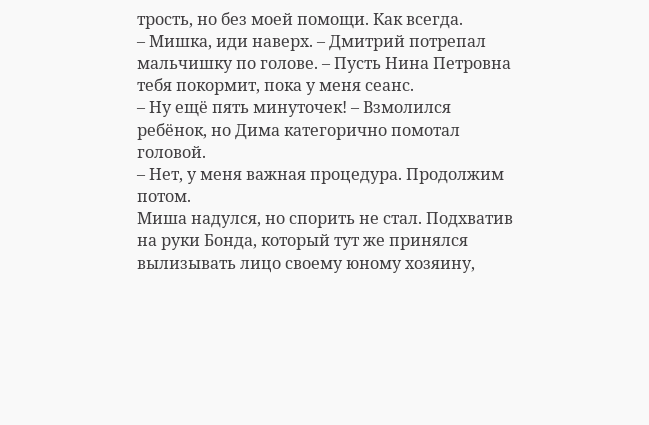трость, но без моей помощи. Как всегда.
– Мишка, иди наверх. – Дмитрий потрепал мальчишку по голове. – Пусть Нина Петровна тебя покормит, пока у меня сеанс.
– Ну ещё пять минуточек! – Взмолился ребёнок, но Дима категорично помотал головой.
– Нет, у меня важная процедура. Продолжим потом.
Миша надулся, но спорить не стал. Подхватив на руки Бонда, который тут же принялся вылизывать лицо своему юному хозяину,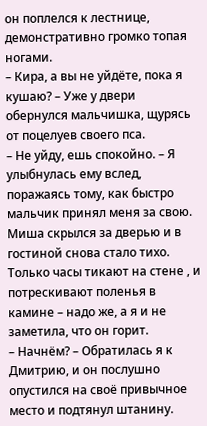он поплелся к лестнице, демонстративно громко топая ногами.
– Кира, а вы не уйдёте, пока я кушаю? – Уже у двери обернулся мальчишка, щурясь от поцелуев своего пса.
– Не уйду, ешь спокойно. – Я улыбнулась ему вслед, поражаясь тому, как быстро мальчик принял меня за свою.
Миша скрылся за дверью и в гостиной снова стало тихо. Только часы тикают на стене , и потрескивают поленья в камине – надо же, а я и не заметила, что он горит.
– Начнём? – Обратилась я к Дмитрию, и он послушно опустился на своё привычное место и подтянул штанину.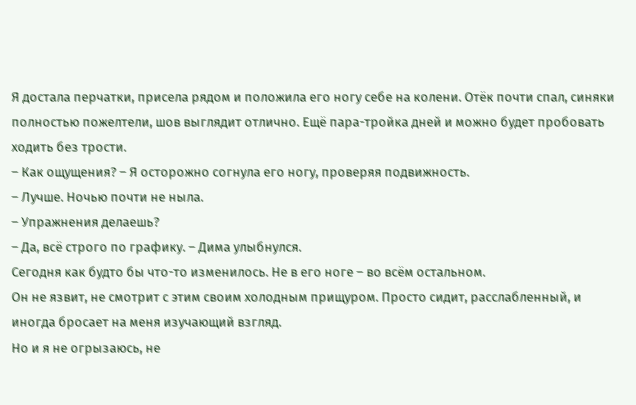Я достала перчатки, присела рядом и положила его ногу себе на колени. Отёк почти спал, синяки полностью пожелтели, шов выглядит отлично. Ещё пара-тройка дней и можно будет пробовать ходить без трости.
– Как ощущения? – Я осторожно согнула его ногу, проверяя подвижность.
– Лучше. Ночью почти не ныла.
– Упражнения делаешь?
– Да, всё строго по графику. – Дима улыбнулся.
Сегодня как будто бы что-то изменилось. Не в его ноге – во всём остальном.
Он не язвит, не смотрит с этим своим холодным прищуром. Просто сидит, расслабленный, и иногда бросает на меня изучающий взгляд.
Но и я не огрызаюсь, не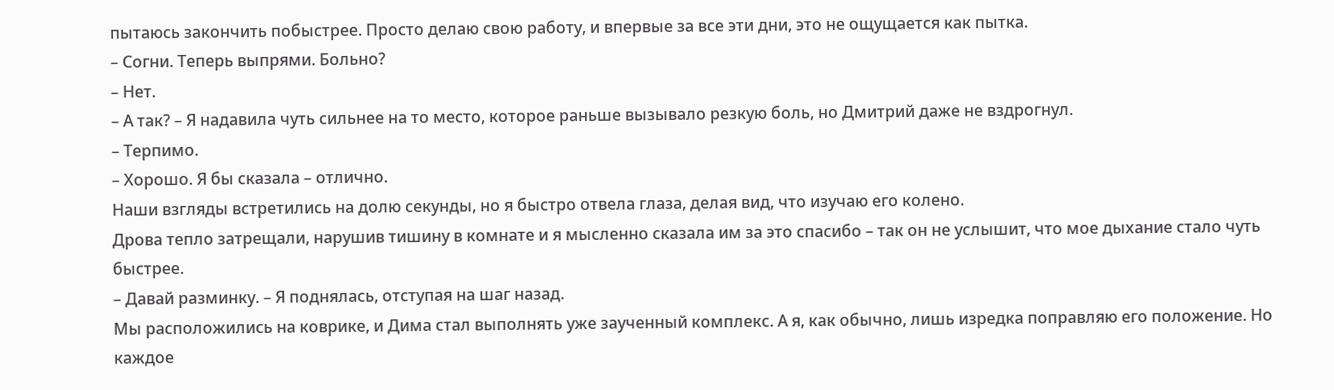пытаюсь закончить побыстрее. Просто делаю свою работу, и впервые за все эти дни, это не ощущается как пытка.
– Согни. Теперь выпрями. Больно?
– Нет.
– А так? – Я надавила чуть сильнее на то место, которое раньше вызывало резкую боль, но Дмитрий даже не вздрогнул.
– Терпимо.
– Хорошо. Я бы сказала – отлично.
Наши взгляды встретились на долю секунды, но я быстро отвела глаза, делая вид, что изучаю его колено.
Дрова тепло затрещали, нарушив тишину в комнате и я мысленно сказала им за это спасибо – так он не услышит, что мое дыхание стало чуть быстрее.
– Давай разминку. – Я поднялась, отступая на шаг назад.
Мы расположились на коврике, и Дима стал выполнять уже заученный комплекс. А я, как обычно, лишь изредка поправляю его положение. Но каждое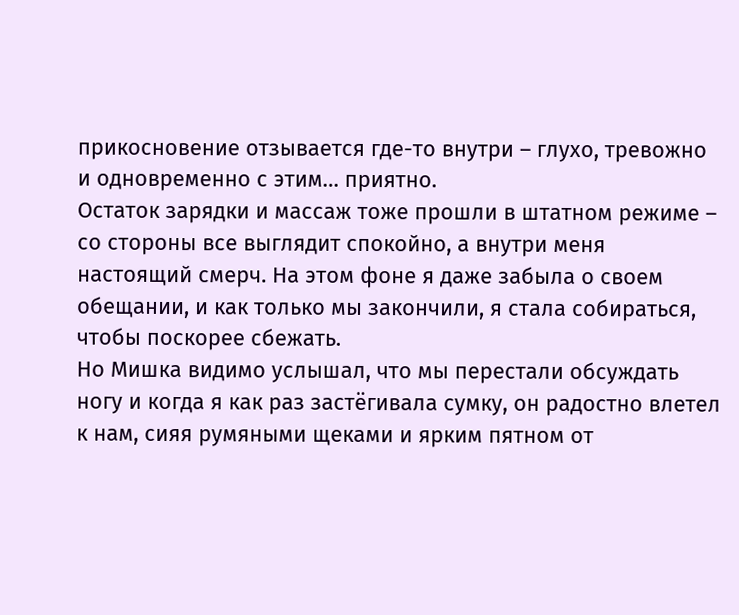прикосновение отзывается где-то внутри – глухо, тревожно и одновременно с этим… приятно.
Остаток зарядки и массаж тоже прошли в штатном режиме – со стороны все выглядит спокойно, а внутри меня настоящий смерч. На этом фоне я даже забыла о своем обещании, и как только мы закончили, я стала собираться, чтобы поскорее сбежать.
Но Мишка видимо услышал, что мы перестали обсуждать ногу и когда я как раз застёгивала сумку, он радостно влетел к нам, сияя румяными щеками и ярким пятном от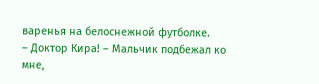варенья на белоснежной футболке.
– Доктор Кира! – Мальчик подбежал ко мне,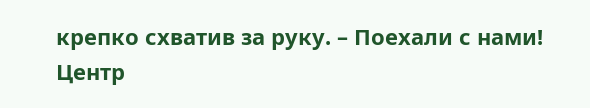крепко схватив за руку. – Поехали с нами! Центр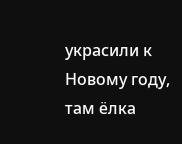украсили к Новому году, там ёлка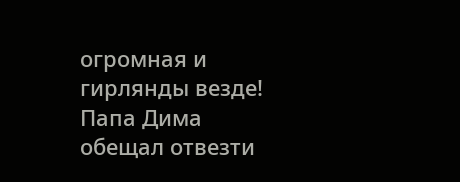огромная и гирлянды везде! Папа Дима обещал отвезти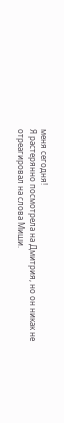меня сегодня!
Я растерянно посмотрела на Дмитрия, но он никак не отреагировал на слова Миши.